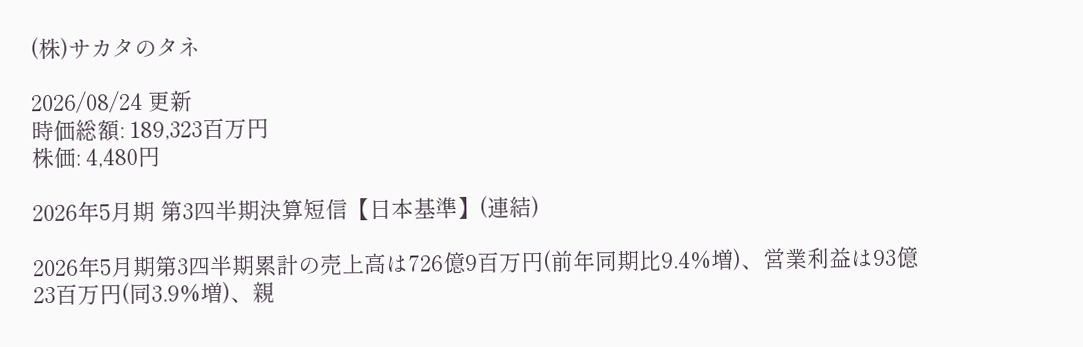(株)サカタのタネ

2026/08/24 更新
時価総額: 189,323百万円
株価: 4,480円

2026年5月期 第3四半期決算短信【日本基準】(連結)

2026年5月期第3四半期累計の売上高は726億9百万円(前年同期比9.4%増)、営業利益は93億23百万円(同3.9%増)、親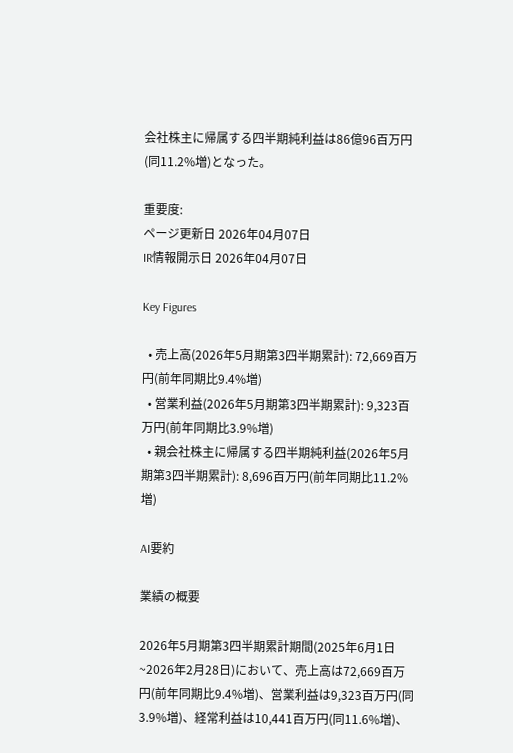会社株主に帰属する四半期純利益は86億96百万円(同11.2%増)となった。

重要度:
ページ更新日 2026年04月07日
IR情報開示日 2026年04月07日

Key Figures

  • 売上高(2026年5月期第3四半期累計): 72,669百万円(前年同期比9.4%増)
  • 営業利益(2026年5月期第3四半期累計): 9,323百万円(前年同期比3.9%増)
  • 親会社株主に帰属する四半期純利益(2026年5月期第3四半期累計): 8,696百万円(前年同期比11.2%増)

AI要約

業績の概要

2026年5月期第3四半期累計期間(2025年6月1日~2026年2月28日)において、売上高は72,669百万円(前年同期比9.4%増)、営業利益は9,323百万円(同3.9%増)、経常利益は10,441百万円(同11.6%増)、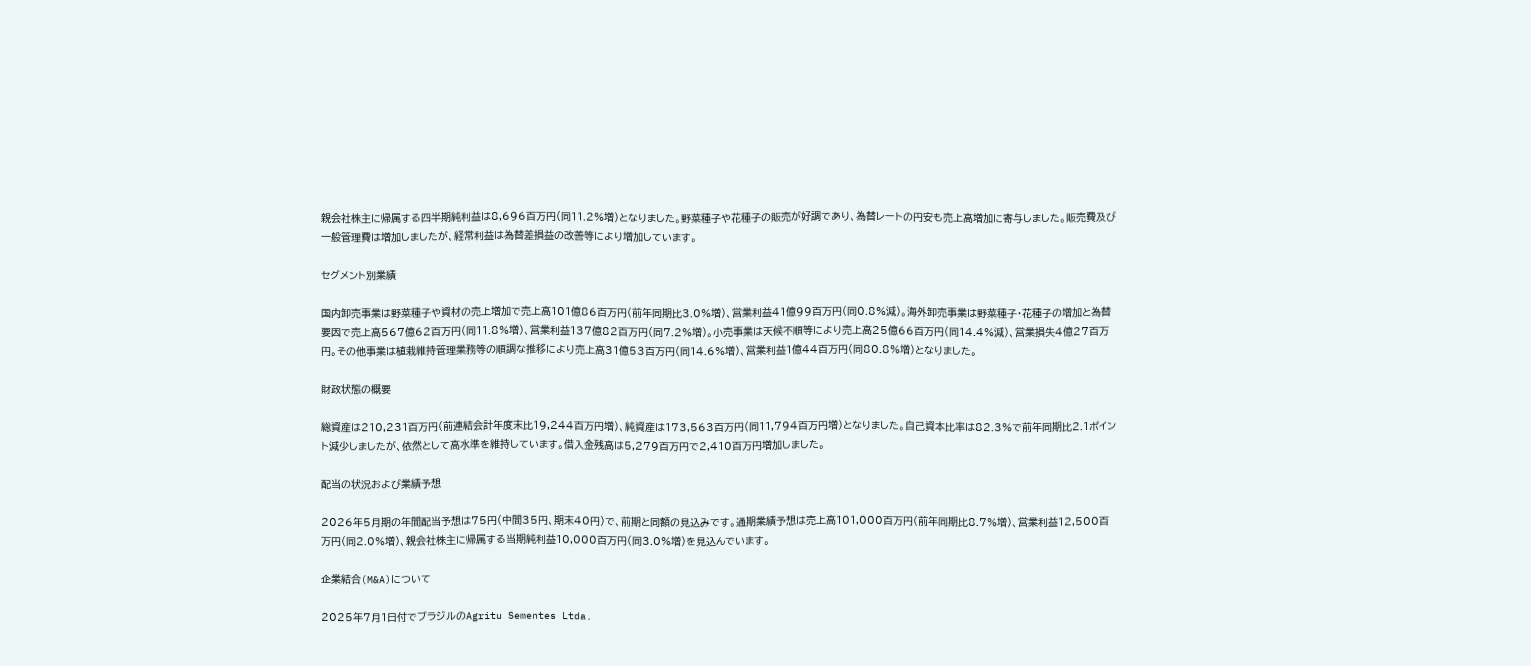親会社株主に帰属する四半期純利益は8,696百万円(同11.2%増)となりました。野菜種子や花種子の販売が好調であり、為替レートの円安も売上高増加に寄与しました。販売費及び一般管理費は増加しましたが、経常利益は為替差損益の改善等により増加しています。

セグメント別業績

国内卸売事業は野菜種子や資材の売上増加で売上高101億86百万円(前年同期比3.0%増)、営業利益41億99百万円(同0.8%減)。海外卸売事業は野菜種子・花種子の増加と為替要因で売上高567億62百万円(同11.8%増)、営業利益137億82百万円(同7.2%増)。小売事業は天候不順等により売上高25億66百万円(同14.4%減)、営業損失4億27百万円。その他事業は植栽維持管理業務等の順調な推移により売上高31億53百万円(同14.6%増)、営業利益1億44百万円(同80.8%増)となりました。

財政状態の概要

総資産は210,231百万円(前連結会計年度末比19,244百万円増)、純資産は173,563百万円(同11,794百万円増)となりました。自己資本比率は82.3%で前年同期比2.1ポイント減少しましたが、依然として高水準を維持しています。借入金残高は5,279百万円で2,410百万円増加しました。

配当の状況および業績予想

2026年5月期の年間配当予想は75円(中間35円、期末40円)で、前期と同額の見込みです。通期業績予想は売上高101,000百万円(前年同期比8.7%増)、営業利益12,500百万円(同2.0%増)、親会社株主に帰属する当期純利益10,000百万円(同3.0%増)を見込んでいます。

企業結合(M&A)について

2025年7月1日付でブラジルのAgritu Sementes Ltda.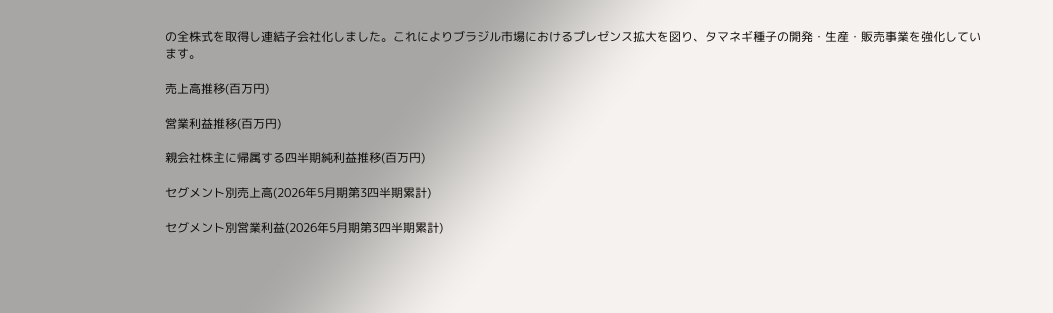の全株式を取得し連結子会社化しました。これによりブラジル市場におけるプレゼンス拡大を図り、タマネギ種子の開発・生産・販売事業を強化しています。

売上高推移(百万円)

営業利益推移(百万円)

親会社株主に帰属する四半期純利益推移(百万円)

セグメント別売上高(2026年5月期第3四半期累計)

セグメント別営業利益(2026年5月期第3四半期累計)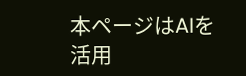本ページはAIを活用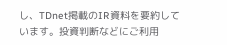し、TDnet掲載のIR資料を要約しています。投資判断などにご利用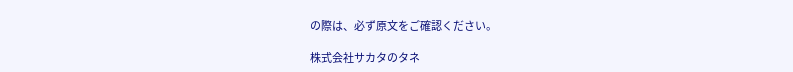の際は、必ず原文をご確認ください。

株式会社サカタのタネ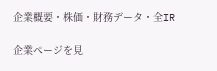企業概要・株価・財務データ・全IR

企業ページを見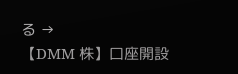る →
【DMM 株】口座開設